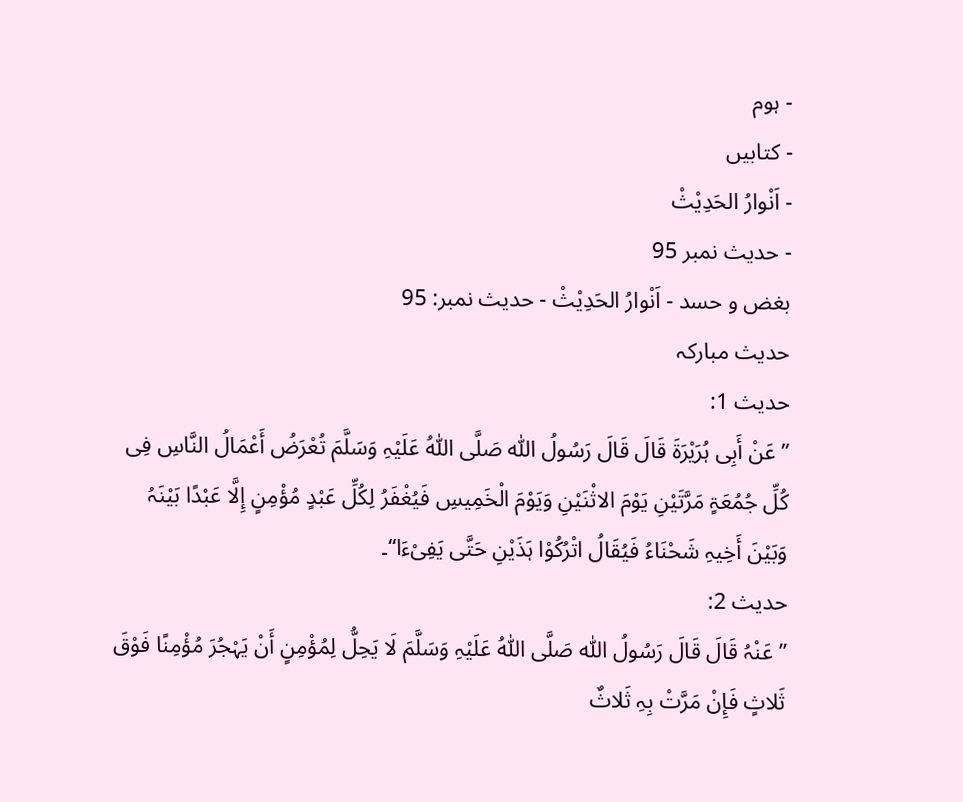- ہوم
- کتابیں
- اَنْوارُ الحَدِیْثْ
- حدیث نمبر 95
بغض و حسد - اَنْوارُ الحَدِیْثْ - حدیث نمبر: 95
حدیث مبارکہ
حدیث 1:
’’ عَنْ أَبِی ہُرَیْرَۃَ قَالَ قَالَ رَسُولُ اللّٰہ صَلَّی اللّٰہُ عَلَیْہِ وَسَلَّمَ تُعْرَضُ أَعْمَالُ النَّاسِ فِی کُلِّ جُمُعَۃٍ مَرَّتَیْنِ یَوْمَ الاثْنَیْنِ وَیَوْمَ الْخَمِیسِ فَیُغْفَرُ لِکُلِّ عَبْدٍ مُؤْمِنٍ إِلَّا عَبْدًا بَیْنَہُ وَبَیْنَ أَخِیہِ شَحْنَاءُ فَیُقَالُ اتْرُکُوْا ہَذَیْنِ حَتَّی یَفِیْءَا‘‘۔
حدیث 2:
’’عَنْہُ قَالَ قَالَ رَسُولُ اللّٰہ صَلَّی اللّٰہُ عَلَیْہِ وَسَلَّمَ لَا یَحِلُّ لِمُؤْمِنٍ أَنْ یَہْجُرَ مُؤْمِنًا فَوْقَ ثَلاثٍ فَإِنْ مَرَّتْ بِہِ ثَلاثٌ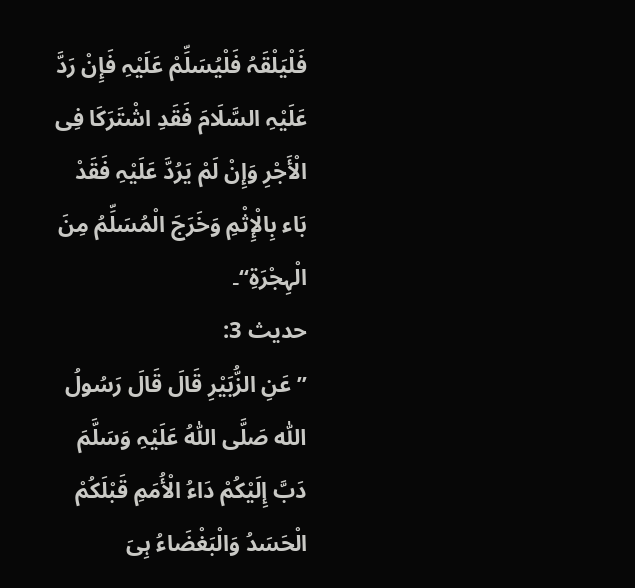فَلْیَلْقَہُ فَلْیُسَلِّمْ عَلَیْہِ فَإِنْ رَدَّ عَلَیْہِ السَّلَامَ فَقَدِ اشْتَرَکَا فِی الْأَجْرِ وَإِنْ لَمْ یَرُدَّ عَلَیْہِ فَقَدْ بَاء بِالْإِثْمِ وَخَرَجَ الْمُسَلِّمُ مِنَ الْہِجْرَۃِ‘‘۔
حدیث 3:
’’عَنِ الزُّبَیْرِ قَالَ قَالَ رَسُولُ اللّٰہ صَلَّی اللّٰہُ عَلَیْہِ وَسَلَّمَ دَبَّ إِلَیْکُمْ دَاءُ الْأُمَمِ قَبْلَکُمْ الْحَسَدُ وَالْبَغْضَاءُ ہِیَ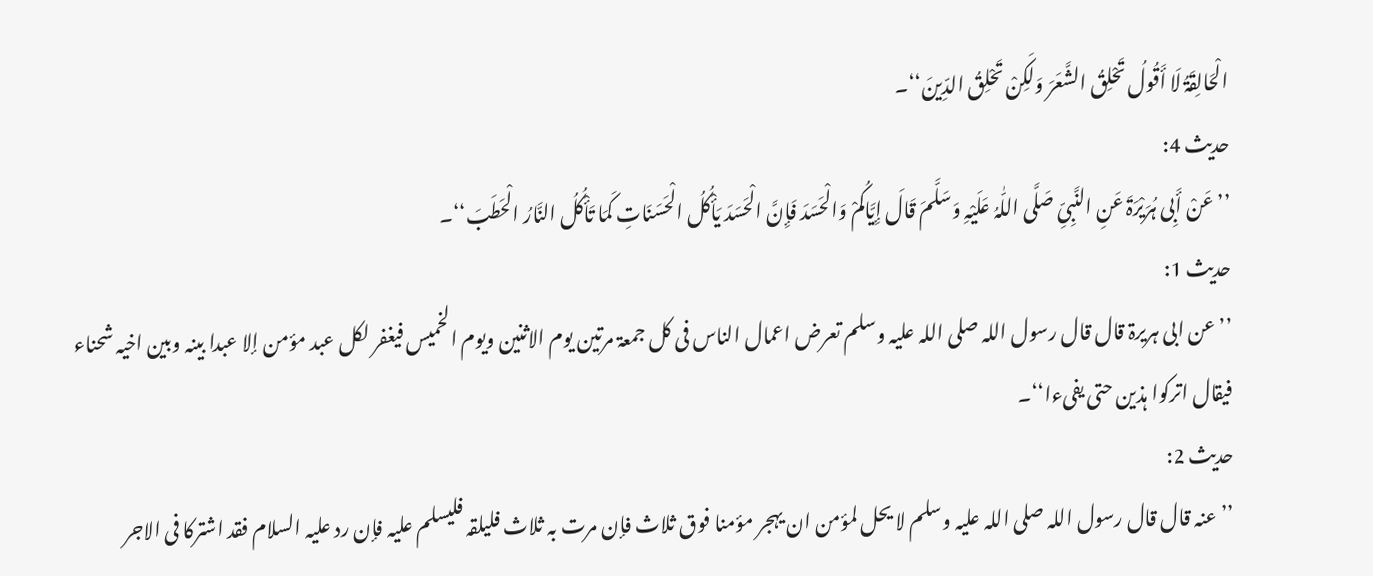الْحَالِقَۃُ لَا أَقُولُ تَحْلِقُ الشَّعَرَ وَلَکِنْ تَحْلِقُ الدِّینَ‘‘۔
حدیث 4:
’’عَنْ أَبِی ہُرَیْرَۃَ عَنِ النَّبِیِّ صَلَّی اللّٰہُ عَلَیْہِ وَسَلَّمَ قَالَ إِیَّاکُمْ وَالْحَسَدَ فَإِنَّ الْحَسَدَ یَأْکُلُ الْحَسَنَاتِ کَمَا تَأْکُلُ النَّارُ الْحَطَبَ‘‘۔
حدیث 1:
’’ عن ابی ہریرۃ قال قال رسول اللہ صلی اللہ علیہ وسلم تعرض اعمال الناس فی کل جمعۃ مرتین یوم الاثنین ویوم الخمیس فیغفر لکل عبد مؤمن إلا عبدا بینہ وبین اخیہ شحناء فیقال اترکوا ہذین حتی یفیءا‘‘۔
حدیث 2:
’’عنہ قال قال رسول اللہ صلی اللہ علیہ وسلم لا یحل لمؤمن ان یہجر مؤمنا فوق ثلاث فإن مرت بہ ثلاث فلیلقہ فلیسلم علیہ فإن رد علیہ السلام فقد اشترکا فی الاجر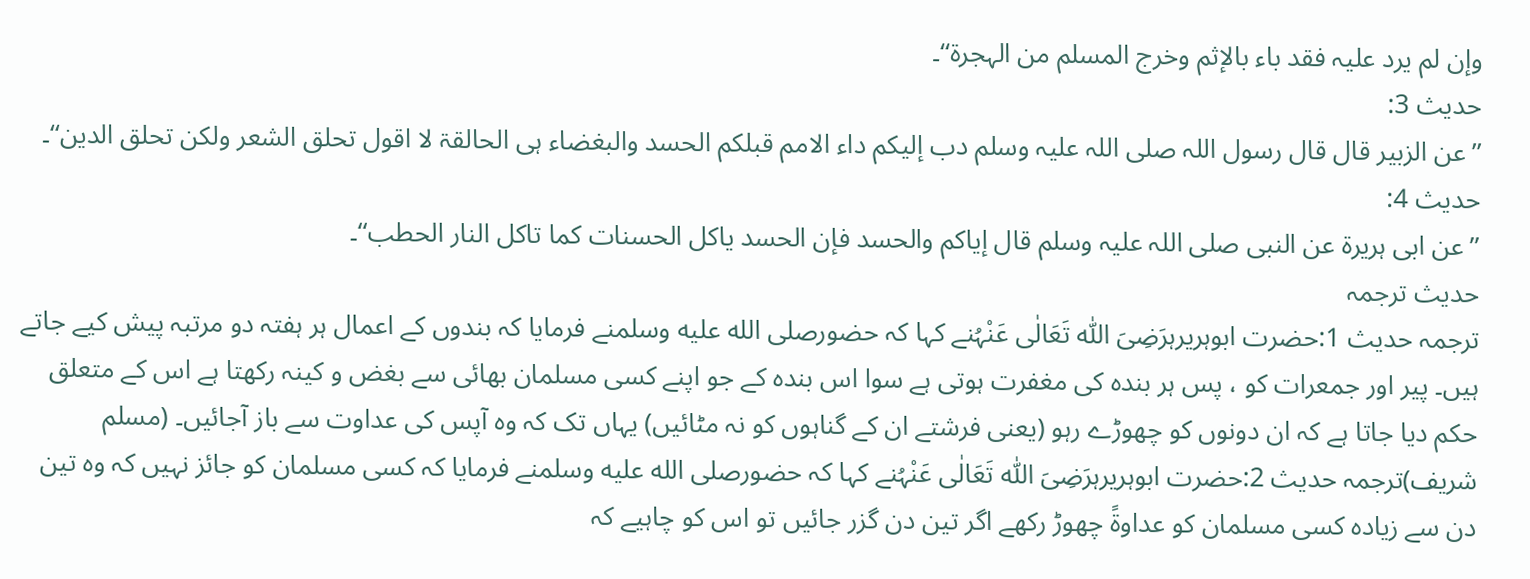وإن لم یرد علیہ فقد باء بالإثم وخرج المسلم من الہجرۃ‘‘۔
حدیث 3:
’’عن الزبیر قال قال رسول اللہ صلی اللہ علیہ وسلم دب إلیکم داء الامم قبلکم الحسد والبغضاء ہی الحالقۃ لا اقول تحلق الشعر ولکن تحلق الدین‘‘۔
حدیث 4:
’’عن ابی ہریرۃ عن النبی صلی اللہ علیہ وسلم قال إیاکم والحسد فإن الحسد یاکل الحسنات کما تاکل النار الحطب‘‘۔
حدیث ترجمہ
ترجمہ حدیث 1:حضرت ابوہریرہرَضِیَ اللّٰہ تَعَالٰی عَنْہُنے کہا کہ حضورصلى الله عليه وسلمنے فرمایا کہ بندوں کے اعمال ہر ہفتہ دو مرتبہ پیش کیے جاتے ہیں۔ پیر اور جمعرات کو ، پس ہر بندہ کی مغفرت ہوتی ہے سوا اس بندہ کے جو اپنے کسی مسلمان بھائی سے بغض و کینہ رکھتا ہے اس کے متعلق حکم دیا جاتا ہے کہ ان دونوں کو چھوڑے رہو (یعنی فرشتے ان کے گناہوں کو نہ مٹائیں) یہاں تک کہ وہ آپس کی عداوت سے باز آجائیں۔ (مسلم شریف)ترجمہ حدیث 2:حضرت ابوہریرہرَضِیَ اللّٰہ تَعَالٰی عَنْہُنے کہا کہ حضورصلى الله عليه وسلمنے فرمایا کہ کسی مسلمان کو جائز نہیں کہ وہ تین دن سے زیادہ کسی مسلمان کو عداوۃً چھوڑ رکھے اگر تین دن گزر جائیں تو اس کو چاہیے کہ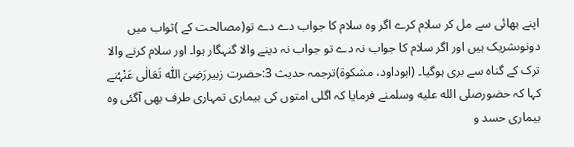اپنے بھائی سے مل کر سلام کرے اگر وہ سلام کا جواب دے دے تو(مصالحت کے )ثواب میں دونوںشریک ہیں اور اگر سلام کا جواب نہ دے تو جواب نہ دینے والا گنہگار ہوا۔ اور سلام کرنے والا ترک کے گناہ سے بری ہوگیا۔ (ابوداود، مشکوۃ)ترجمہ حدیث 3:حضرت زبیررَضِیَ اللّٰہ تَعَالٰی عَنْہُنے کہا کہ حضورصلى الله عليه وسلمنے فرمایا کہ اگلی امتوں کی بیماری تمہاری طرف بھی آگئی وہ بیماری حسد و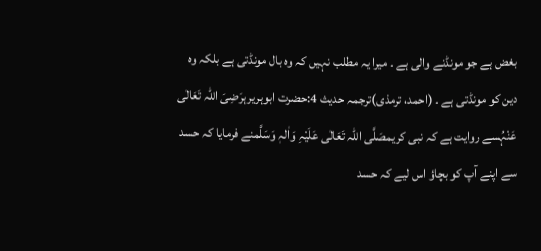بغض ہے جو مونڈنے والی ہے ۔ میرا یہ مطلب نہیں کہ وہ بال مونڈتی ہے بلکہ وہ دین کو مونڈتی ہے ۔ (احمد، ترمذی)ترجمہ حدیث 4:حضرت ابوہریرہرَضِیَ اللّٰہ تَعَالٰی عَنْہُسے روایت ہے کہ نبی کریمصَلَّی اللّٰہ تَعَالٰی عَلَیْہِ وَاٰلہٖ وَسَلَّمنے فرمایا کہ حسد سے اپنے آپ کو بچاؤ اس لیے کہ حسد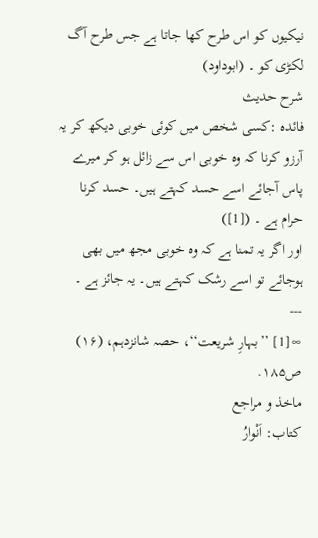نیکیوں کو اس طرح کھا جاتا ہے جس طرح آگ لکڑی کو ۔ (ابوداود)
شرح حدیث
فائدہ :کسی شخص میں کوئی خوبی دیکھ کر یہ آرزو کرنا کہ وہ خوبی اس سے زائل ہو کر میرے پاس آجائے اسے حسد کہتے ہیں۔ حسد کرنا حرام ہے ۔ ([1])
اور اگر یہ تمنا ہے کہ وہ خوبی مجھ میں بھی ہوجائے تو اسے رشک کہتے ہیں۔ یہ جائز ہے ۔
---
∞[1] ’’بہارِ شریعت‘‘، حصہ شانزدہم، (۱۶) ص۱۸۵.
ماخذ و مراجع
کتاب: اَنْوارُ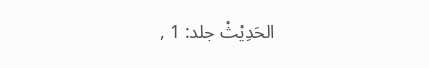الحَدِیْثْ جلد: 1 ,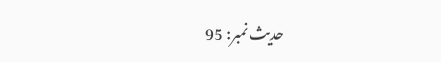حدیث نمبر: 95